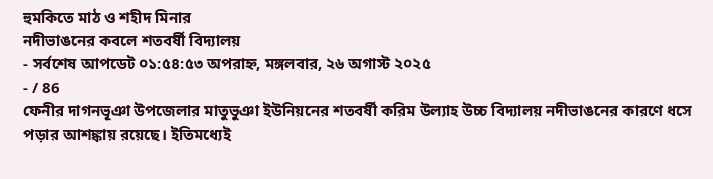হুমকিতে মাঠ ও শহীদ মিনার
নদীভাঙনের কবলে শতবর্ষী বিদ্যালয়
- সর্বশেষ আপডেট ০১:৫৪:৫৩ অপরাহ্ন, মঙ্গলবার, ২৬ অগাস্ট ২০২৫
- / 86
ফেনীর দাগনভূঞা উপজেলার মাতুভুঞা ইউনিয়নের শতবর্ষী করিম উল্যাহ উচ্চ বিদ্যালয় নদীভাঙনের কারণে ধসে পড়ার আশঙ্কায় রয়েছে। ইতিমধ্যেই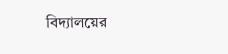বিদ্যালয়ের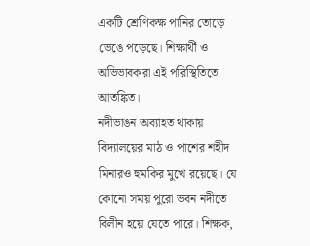একটি শ্রেণিকক্ষ পানির তোড়ে ভেঙে পড়েছে। শিক্ষার্থী ও অভিভাবকরা এই পরিস্থিতিতে আতঙ্কিত।
নদীভাঙন অব্যাহত থাকায় বিদ্যালয়ের মাঠ ও পাশের শহীদ মিনারও হুমকির মুখে রয়েছে। যে কোনো সময় পুরো ভবন নদীতে বিলীন হয়ে যেতে পারে। শিক্ষক,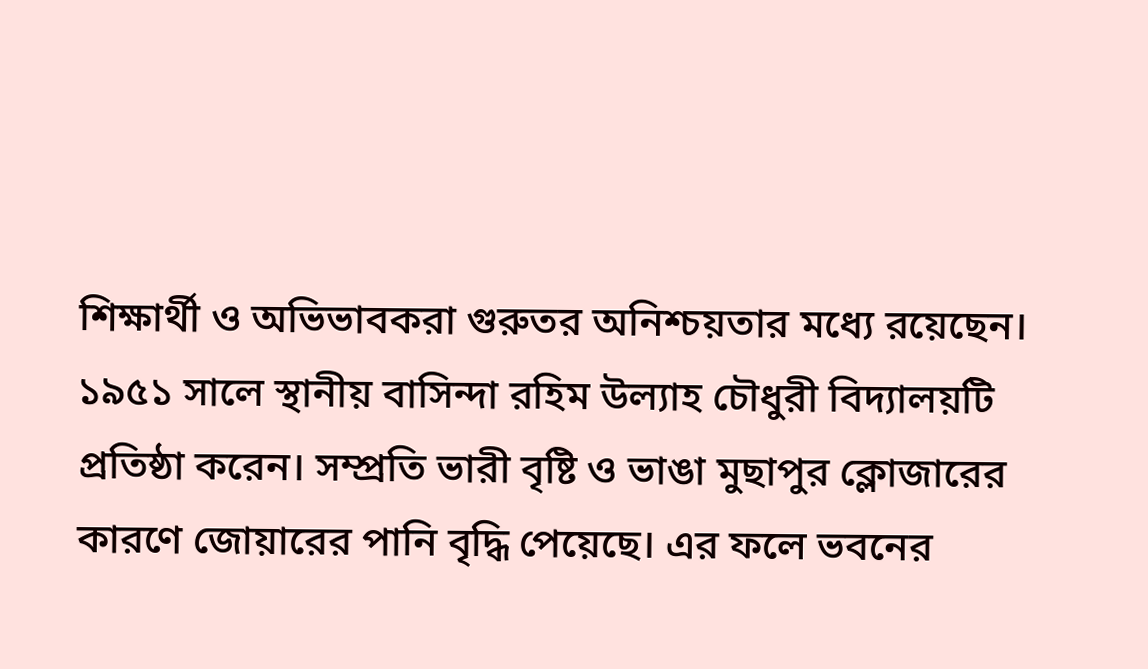শিক্ষার্থী ও অভিভাবকরা গুরুতর অনিশ্চয়তার মধ্যে রয়েছেন।
১৯৫১ সালে স্থানীয় বাসিন্দা রহিম উল্যাহ চৌধুরী বিদ্যালয়টি প্রতিষ্ঠা করেন। সম্প্রতি ভারী বৃষ্টি ও ভাঙা মুছাপুর ক্লোজারের কারণে জোয়ারের পানি বৃদ্ধি পেয়েছে। এর ফলে ভবনের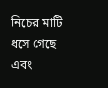নিচের মাটি ধসে গেছে এবং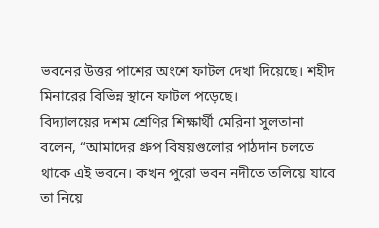ভবনের উত্তর পাশের অংশে ফাটল দেখা দিয়েছে। শহীদ মিনারের বিভিন্ন স্থানে ফাটল পড়েছে।
বিদ্যালয়ের দশম শ্রেণির শিক্ষার্থী মেরিনা সুলতানা বলেন, “আমাদের গ্রুপ বিষয়গুলোর পাঠদান চলতে থাকে এই ভবনে। কখন পুরো ভবন নদীতে তলিয়ে যাবে তা নিয়ে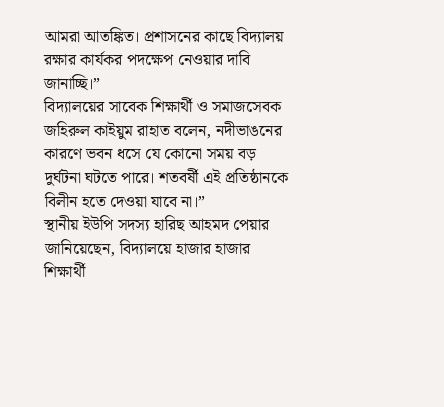আমরা আতঙ্কিত। প্রশাসনের কাছে বিদ্যালয় রক্ষার কার্যকর পদক্ষেপ নেওয়ার দাবি জানাচ্ছি।”
বিদ্যালয়ের সাবেক শিক্ষার্থী ও সমাজসেবক জহিরুল কাইয়ুম রাহাত বলেন, নদীভাঙনের কারণে ভবন ধসে যে কোনো সময় বড় দুর্ঘটনা ঘটতে পারে। শতবর্ষী এই প্রতিষ্ঠানকে বিলীন হতে দেওয়া যাবে না।”
স্থানীয় ইউপি সদস্য হারিছ আহমদ পেয়ার জানিয়েছেন, বিদ্যালয়ে হাজার হাজার শিক্ষার্থী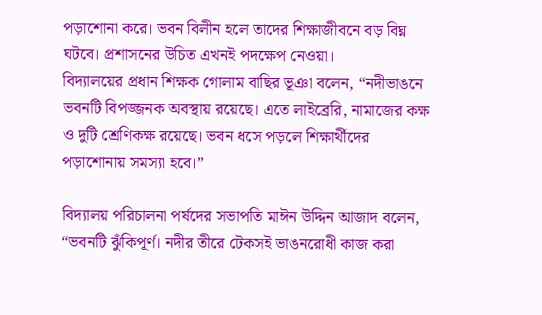পড়াশোনা করে। ভবন বিলীন হলে তাদের শিক্ষাজীবনে বড় বিঘ্ন ঘটবে। প্রশাসনের উচিত এখনই পদক্ষেপ নেওয়া।
বিদ্যালয়ের প্রধান শিক্ষক গোলাম বাছির ভূঞা বলেন, “নদীভাঙনে ভবনটি বিপজ্জনক অবস্থায় রয়েছে। এতে লাইব্রেরি, নামাজের কক্ষ ও দুটি শ্রেণিকক্ষ রয়েছে। ভবন ধসে পড়লে শিক্ষার্থীদের পড়াশোনায় সমস্যা হবে।”

বিদ্যালয় পরিচালনা পর্ষদের সভাপতি মাঈন উদ্দিন আজাদ বলেন, “ভবনটি ঝুঁকিপূর্ণ। নদীর তীরে টেকসই ভাঙনরোধী কাজ করা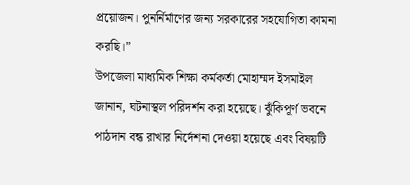প্রয়োজন। পুনর্নির্মাণের জন্য সরকারের সহযোগিতা কামনা করছি।”
উপজেলা মাধ্যমিক শিক্ষা কর্মকর্তা মোহাম্মদ ইসমাইল জানান, ঘটনাস্থল পরিদর্শন করা হয়েছে। ঝুঁকিপূর্ণ ভবনে পাঠদান বন্ধ রাখার নির্দেশনা দেওয়া হয়েছে এবং বিষয়টি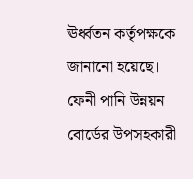ঊর্ধ্বতন কর্তৃপক্ষকে জানানো হয়েছে।
ফেনী পানি উন্নয়ন বোর্ডের উপসহকারী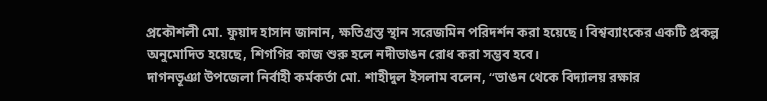প্রকৌশলী মো. ফুয়াদ হাসান জানান, ক্ষতিগ্রস্ত স্থান সরেজমিন পরিদর্শন করা হয়েছে। বিশ্বব্যাংকের একটি প্রকল্প অনুমোদিত হয়েছে, শিগগির কাজ শুরু হলে নদীভাঙন রোধ করা সম্ভব হবে।
দাগনভূঞা উপজেলা নির্বাহী কর্মকর্তা মো. শাহীদুল ইসলাম বলেন, “ভাঙন থেকে বিদ্যালয় রক্ষার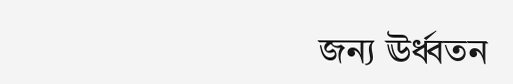জন্য ঊর্ধ্বতন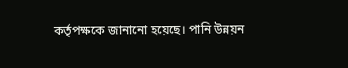কর্তৃপক্ষকে জানানো হয়েছে। পানি উন্নয়ন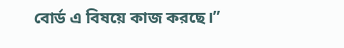বোর্ড এ বিষয়ে কাজ করছে।”